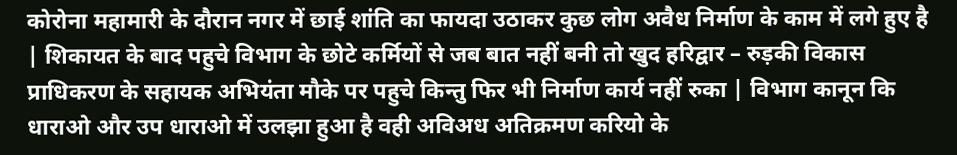कोरोना महामारी के दौरान नगर में छाई शांति का फायदा उठाकर कुछ लोग अवैध निर्माण के काम में लगे हुए है | शिकायत के बाद पहुचे विभाग के छोटे कर्मियों से जब बात नहीं बनी तो खुद हरिद्वार – रुड़की विकास प्राधिकरण के सहायक अभियंता मौके पर पहुचे किन्तु फिर भी निर्माण कार्य नहीं रुका | विभाग कानून कि धाराओ और उप धाराओ में उलझा हुआ है वही अविअध अतिक्रमण करियो के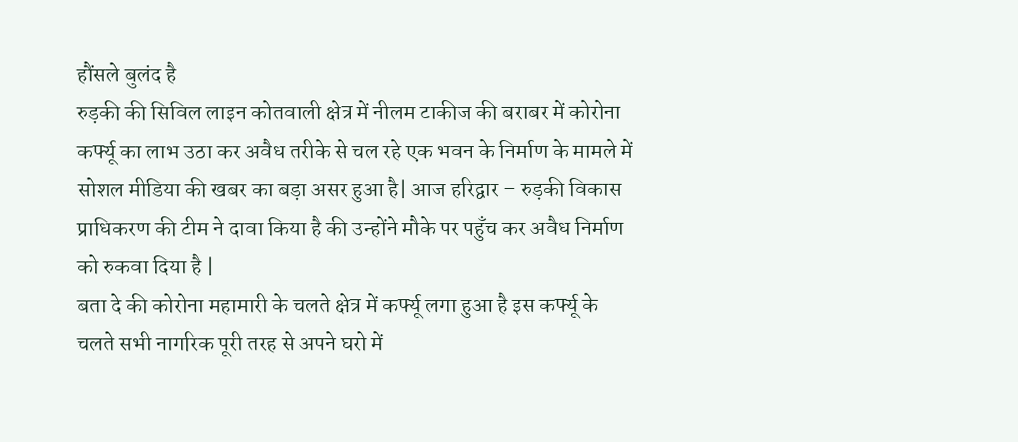हौंसले बुलंद है
रुड़की की सिविल लाइन कोतवाली क्षेत्र में नीलम टाकीज की बराबर में कोरोना कर्फ्यू का लाभ उठा कर अवैध तरीके से चल रहे एक भवन के निर्माण के मामले में सोशल मीडिया की खबर का बड़ा असर हुआ है| आज हरिद्वार – रुड़की विकास प्राधिकरण की टीम ने दावा किया है की उन्होंने मौके पर पहुँच कर अवैध निर्माण को रुकवा दिया है |
बता दे की कोरोना महामारी के चलते क्षेत्र में कर्फ्यू लगा हुआ है इस कर्फ्यू के चलते सभी नागरिक पूरी तरह से अपने घरो में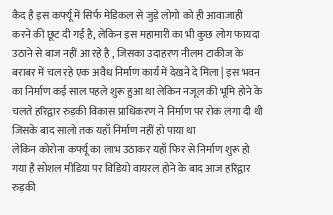कैद है इस कर्फ्यू में सिर्फ मेडिकल से जुड़े लोगो को ही आवाजाही करने की छूट दी गई है, लेकिन इस महामारी का भी कुछ लोग फायदा उठाने से बाज नहीं आ रहे है , जिसका उदाहरण नीलम टाकीज के बराबर में चल रहे एक अवैध निर्माण कार्य में देखने दे मिला | इस भवन का निर्माण कई साल पहले शुरू हुआ था लेकिन नजूल की भूमि होने के चलते हरिद्वार रुड़की विकास प्राधिकरण ने निर्माण पर रोक लगा दी थी जिसके बाद सालो तक यहाँ निर्माण नहीं हो पाया था
लेकिन कोरोना कर्फ्यू का लाभ उठाकर यहाँ फिर से निर्माण शुरू हो गया है सोशल मीडिया पर विडियो वायरल होने के बाद आज हरिद्वार रुड़की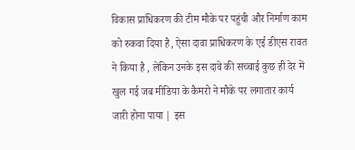विकास प्राधिकरण की टीम मौके पर पहुंची और निर्माण काम को रुकवा दिया है, ऐसा दावा प्राधिकरण के एई डीएस रावत ने किया है , लेकिन उनके इस दावे की सच्चाई कुछ ही देर में खुल गई जब मीडिया के कैमरो ने मौके पर लगातार कार्य जारी होना पाया | इस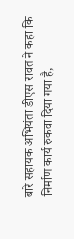बारे सहायक अभियंता डीएस रावत ने कहा कि निर्माण कार्य रुकवा दिया गया है,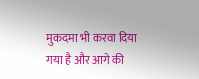मुकदमा भी करवा दिया गया है और आगे की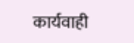कार्यवाही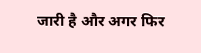जारी है और अगर फिर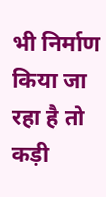भी निर्माण किया जा रहा है तो कड़ी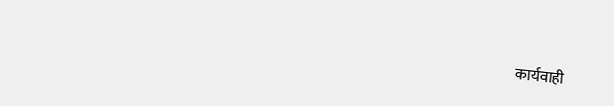कार्यवाही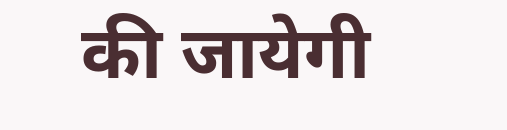की जायेगी